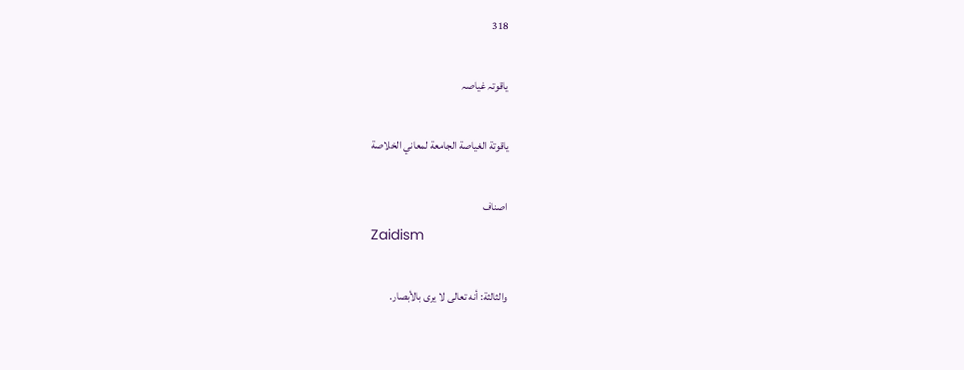318

یاقوتہ غیاصہ

ياقوتة الغياصة الجامعة لمعاني الخلاصة

اصناف
Zaidism

والثالثة: أنه تعالى لا يرى بالأبصار.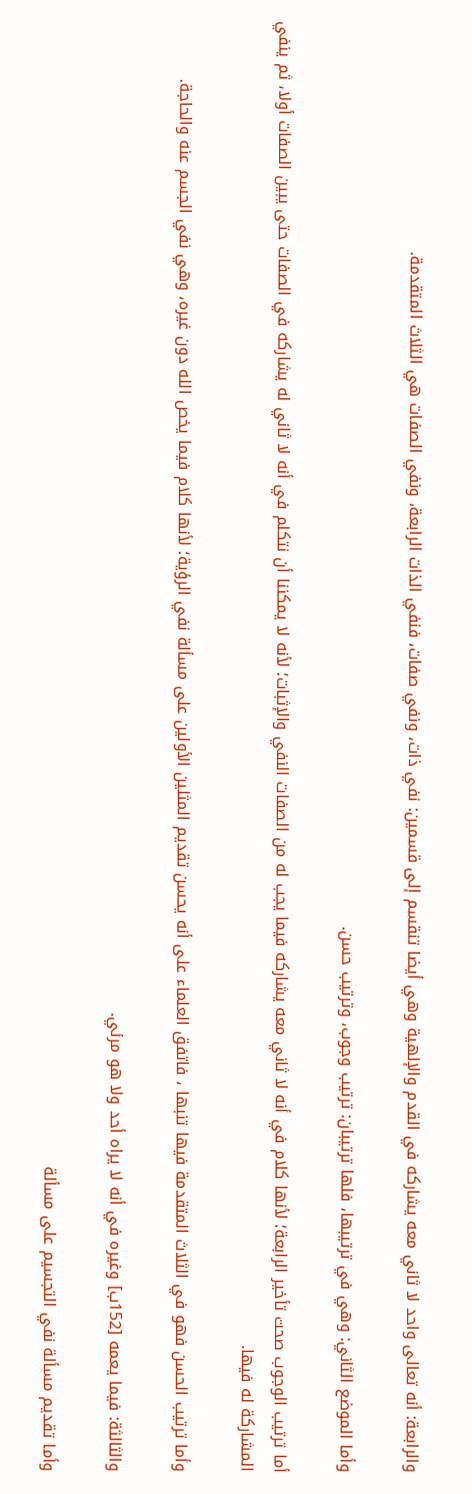والرابعة: أنه تعالى واحد لا ثاني معه يشاركه في القدم والإلهية وهي أيضا تنقسم إلى قسمين: نفي ذات، ونفي صفات، فنفي الذات الرابعة، ونفي الصفات هي الثلاث المتقدمة.

وأما الموضع الثاني: وهي في ترتيبها، فلها ترتيبان: ترتيب وجوب، وترتيب حسن.

أما ترتيب الوجوب صحت تأخير الرابعة؛ لأنها كلام في أنه لا ثاني معه يشاركه فيما يجب له من الصفات النفي والإثبات؛ لأنه لا يمكننا أن نتكلم في أنه لا ثاني له يشاركه في الصفات حتى يبين الصفات أولا، ثم ينفي المشاركة له فيها.

وأما ترتيب الحسن فهو في الثلاث المتقدمة فيها تنبها ، فاتفق العلماء على أنه يحسن تقديم المثلين الأولين على مسألة نفي الرؤية؛ لأنها كلام فيما يخص الله دون غيره، وهي نفي الجسم عنه والحاجة.

والثالثة: فيما يعمه [152ب] وغيره في أنه لا يراه أحد ولا هو مرئي.

وأما تقديم مسألة نفي التجسيم على مسألة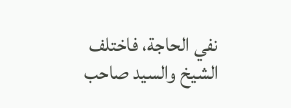نفي الحاجة، فاختلف الشيخ والسيد صاحب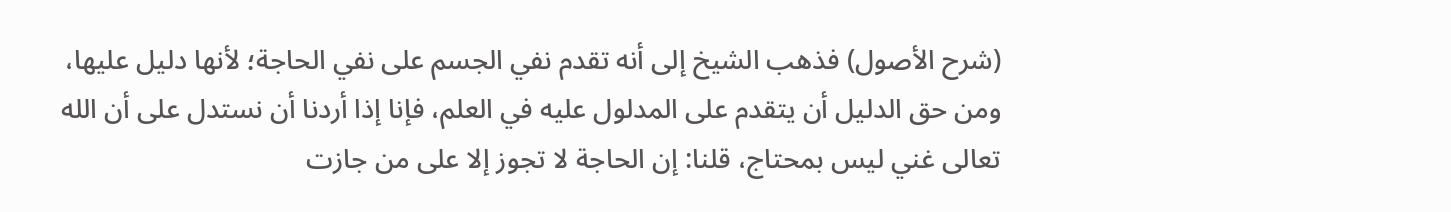(شرح الأصول) فذهب الشيخ إلى أنه تقدم نفي الجسم على نفي الحاجة؛ لأنها دليل عليها، ومن حق الدليل أن يتقدم على المدلول عليه في العلم، فإنا إذا أردنا أن نستدل على أن الله تعالى غني ليس بمحتاج، قلنا: إن الحاجة لا تجوز إلا على من جازت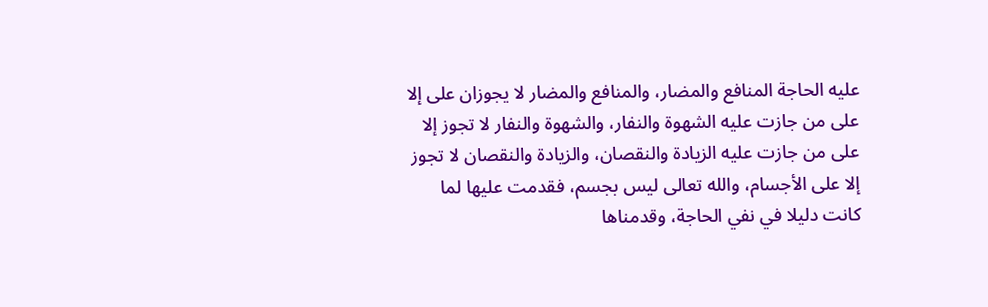عليه الحاجة المنافع والمضار، والمنافع والمضار لا يجوزان على إلا على من جازت عليه الشهوة والنفار، والشهوة والنفار لا تجوز إلا على من جازت عليه الزيادة والنقصان، والزيادة والنقصان لا تجوز إلا على الأجسام، والله تعالى ليس بجسم، فقدمت عليها لما كانت دليلا في نفي الحاجة، وقدمناها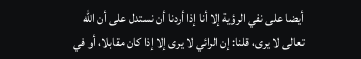أيضا على نفي الرؤية إلا أنا إذا أردنا أن نستدل على أن الله تعالى لا يرى، قلنا: إن الرائي لا يرى إلا إذا كان مقابلا، أو في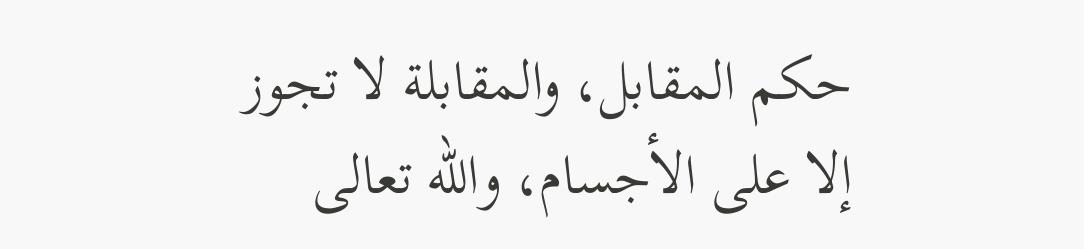حكم المقابل، والمقابلة لا تجوز إلا على الأجسام، والله تعالى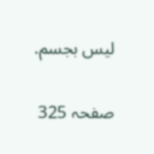ليس بجسم.

صفحہ 325